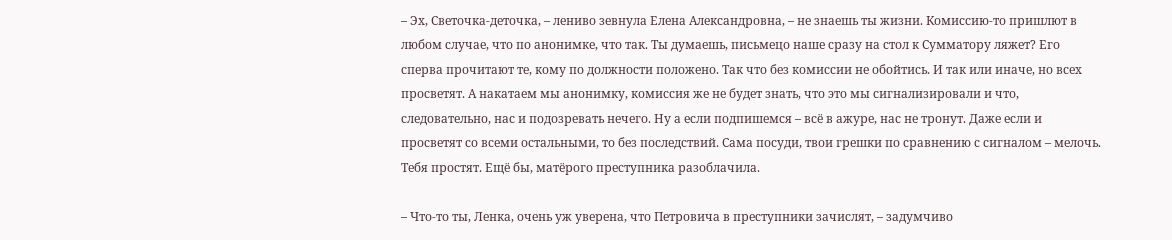– Эх, Светочка-деточка, – лениво зевнула Елена Александровна, – не знаешь ты жизни. Комиссию-то пришлют в любом случае, что по анонимке, что так. Ты думаешь, письмецо наше сразу на стол к Сумматору ляжет? Его сперва прочитают те, кому по должности положено. Так что без комиссии не обойтись. И так или иначе, но всех просветят. А накатаем мы анонимку, комиссия же не будет знать, что это мы сигнализировали и что, следовательно, нас и подозревать нечего. Ну а если подпишемся – всё в ажуре, нас не тронут. Даже если и просветят со всеми остальными, то без последствий. Сама посуди, твои грешки по сравнению с сигналом – мелочь. Тебя простят. Ещё бы, матёрого преступника разоблачила.

– Что-то ты, Ленка, очень уж уверена, что Петровича в преступники зачислят, – задумчиво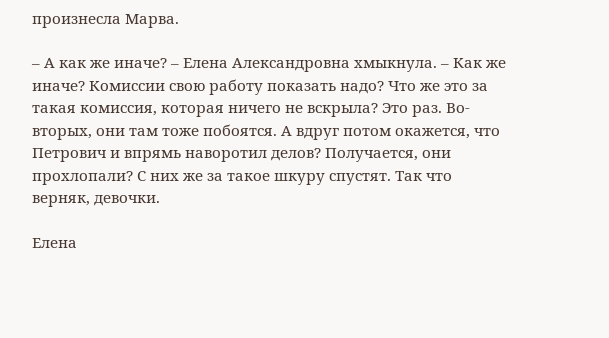произнесла Марва.

– А как же иначе? – Елена Александровна хмыкнула. – Как же иначе? Комиссии свою работу показать надо? Что же это за такая комиссия, которая ничего не вскрыла? Это раз. Во-вторых, они там тоже побоятся. А вдруг потом окажется, что Петрович и впрямь наворотил делов? Получается, они прохлопали? С них же за такое шкуру спустят. Так что верняк, девочки.

Елена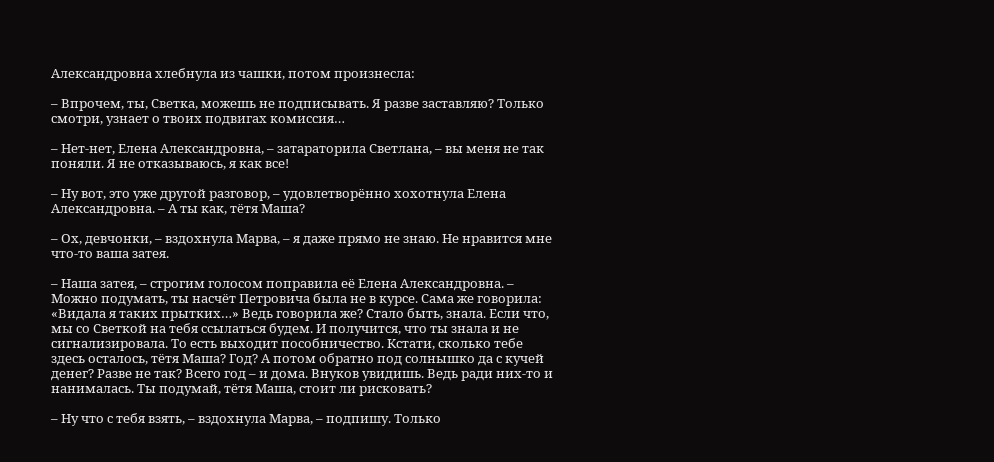Александровна хлебнула из чашки, потом произнесла:

– Впрочем, ты, Светка, можешь не подписывать. Я разве заставляю? Только смотри, узнает о твоих подвигах комиссия…

– Нет-нет, Елена Александровна, – затараторила Светлана, – вы меня не так поняли. Я не отказываюсь, я как все!

– Ну вот, это уже другой разговор, – удовлетворённо хохотнула Елена Александровна. – А ты как, тётя Маша?

– Ох, девчонки, – вздохнула Марва, – я даже прямо не знаю. Не нравится мне что-то ваша затея.

– Наша затея, – строгим голосом поправила её Елена Александровна. – Можно подумать, ты насчёт Петровича была не в курсе. Сама же говорила: «Видала я таких прытких…» Ведь говорила же? Стало быть, знала. Если что, мы со Светкой на тебя ссылаться будем. И получится, что ты знала и не сигнализировала. То есть выходит пособничество. Кстати, сколько тебе здесь осталось, тётя Маша? Год? А потом обратно под солнышко да с кучей денег? Разве не так? Всего год – и дома. Внуков увидишь. Ведь ради них-то и нанималась. Ты подумай, тётя Маша, стоит ли рисковать?

– Ну что с тебя взять, – вздохнула Марва, – подпишу. Только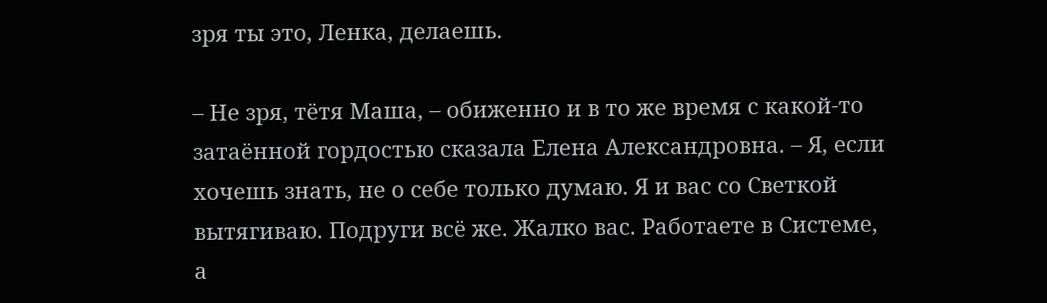зря ты это, Ленка, делаешь.

– Не зря, тётя Маша, – обиженно и в то же время с какой-то затаённой гордостью сказала Елена Александровна. – Я, если хочешь знать, не о себе только думаю. Я и вас со Светкой вытягиваю. Подруги всё же. Жалко вас. Работаете в Системе, а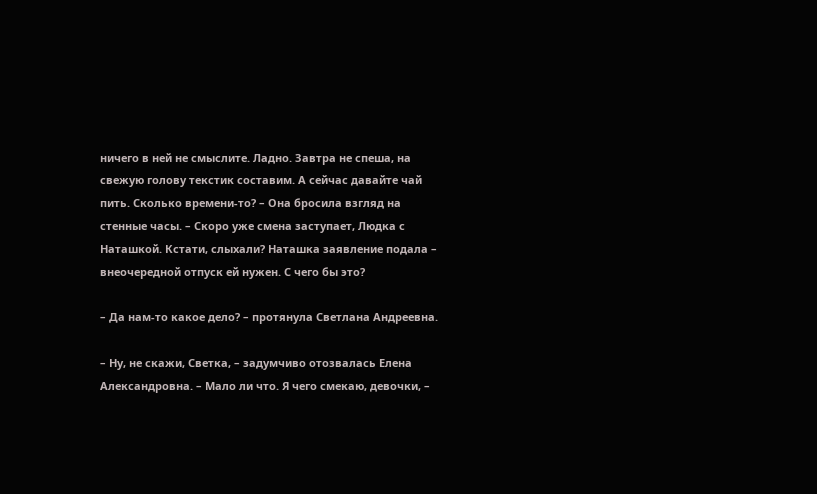ничего в ней не смыслите. Ладно. Завтра не спеша, на свежую голову текстик составим. А сейчас давайте чай пить. Сколько времени-то? – Она бросила взгляд на стенные часы. – Скоро уже смена заступает, Людка с Наташкой. Кстати, слыхали? Наташка заявление подала – внеочередной отпуск ей нужен. С чего бы это?

– Да нам-то какое дело? – протянула Светлана Андреевна.

– Ну, не скажи, Светка, – задумчиво отозвалась Елена Александровна. – Мало ли что. Я чего смекаю, девочки, –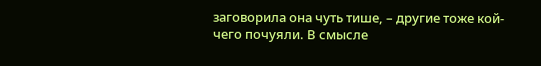заговорила она чуть тише, – другие тоже кой-чего почуяли. В смысле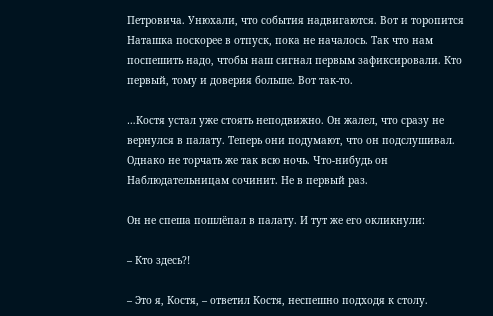Петровича. Унюхали, что события надвигаются. Вот и торопится Наташка поскорее в отпуск, пока не началось. Так что нам поспешить надо, чтобы наш сигнал первым зафиксировали. Кто первый, тому и доверия больше. Вот так-то.

…Костя устал уже стоять неподвижно. Он жалел, что сразу не вернулся в палату. Теперь они подумают, что он подслушивал. Однако не торчать же так всю ночь. Что-нибудь он Наблюдательницам сочинит. Не в первый раз.

Он не спеша пошлёпал в палату. И тут же его окликнули:

– Кто здесь?!

– Это я, Костя, – ответил Костя, неспешно подходя к столу.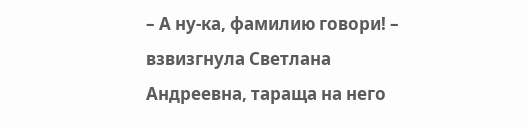– А ну-ка, фамилию говори! – взвизгнула Светлана Андреевна, тараща на него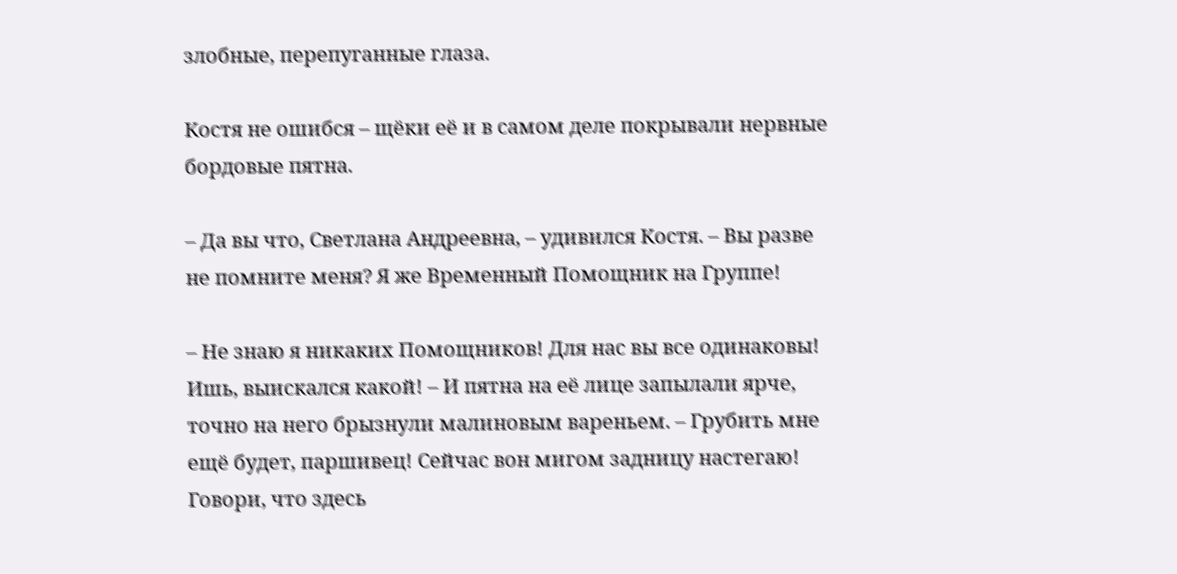злобные, перепуганные глаза.

Костя не ошибся – щёки её и в самом деле покрывали нервные бордовые пятна.

– Да вы что, Светлана Андреевна, – удивился Костя. – Вы разве не помните меня? Я же Временный Помощник на Группе!

– Не знаю я никаких Помощников! Для нас вы все одинаковы! Ишь, выискался какой! – И пятна на её лице запылали ярче, точно на него брызнули малиновым вареньем. – Грубить мне ещё будет, паршивец! Сейчас вон мигом задницу настегаю! Говори, что здесь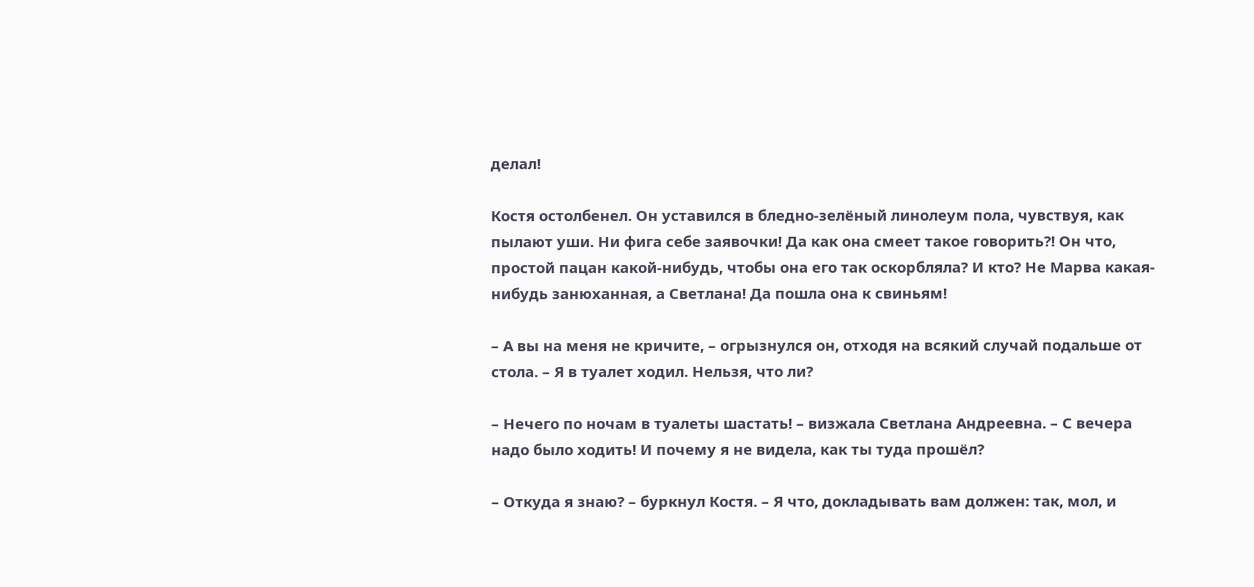делал!

Костя остолбенел. Он уставился в бледно-зелёный линолеум пола, чувствуя, как пылают уши. Ни фига себе заявочки! Да как она смеет такое говорить?! Он что, простой пацан какой-нибудь, чтобы она его так оскорбляла? И кто? Не Марва какая-нибудь занюханная, а Светлана! Да пошла она к свиньям!

– А вы на меня не кричите, – огрызнулся он, отходя на всякий случай подальше от стола. – Я в туалет ходил. Нельзя, что ли?

– Нечего по ночам в туалеты шастать! – визжала Светлана Андреевна. – С вечера надо было ходить! И почему я не видела, как ты туда прошёл?

– Откуда я знаю? – буркнул Костя. – Я что, докладывать вам должен: так, мол, и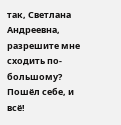так, Светлана Андреевна, разрешите мне сходить по-большому? Пошёл себе, и всё!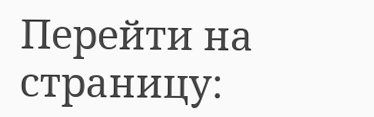Перейти на страницу: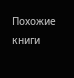Похожие книги